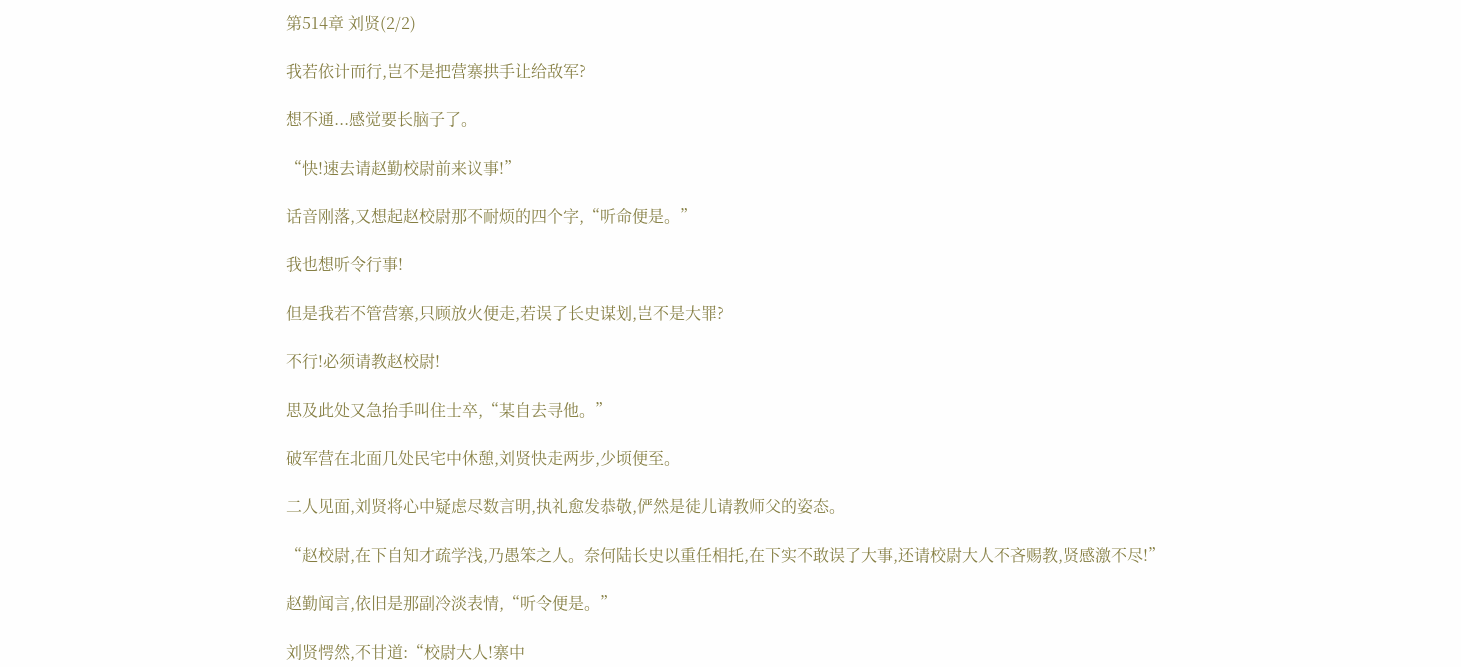第514章 刘贤(2/2)

我若依计而行,岂不是把营寨拱手让给敌军?

想不通...感觉要长脑子了。

“快!速去请赵勤校尉前来议事!”

话音刚落,又想起赵校尉那不耐烦的四个字,“听命便是。”

我也想听令行事!

但是我若不管营寨,只顾放火便走,若误了长史谋划,岂不是大罪?

不行!必须请教赵校尉!

思及此处又急抬手叫住士卒,“某自去寻他。”

破军营在北面几处民宅中休憩,刘贤快走两步,少顷便至。

二人见面,刘贤将心中疑虑尽数言明,执礼愈发恭敬,俨然是徒儿请教师父的姿态。

“赵校尉,在下自知才疏学浅,乃愚笨之人。奈何陆长史以重任相托,在下实不敢误了大事,还请校尉大人不吝赐教,贤感激不尽!”

赵勤闻言,依旧是那副冷淡表情,“听令便是。”

刘贤愕然,不甘道:“校尉大人!寨中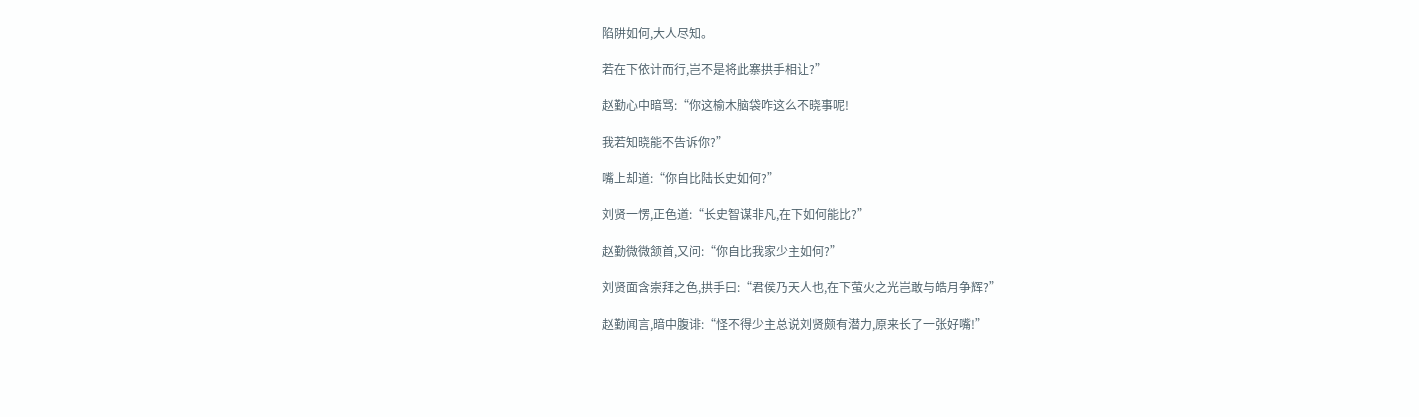陷阱如何,大人尽知。

若在下依计而行,岂不是将此寨拱手相让?”

赵勤心中暗骂:“你这榆木脑袋咋这么不晓事呢!

我若知晓能不告诉你?”

嘴上却道:“你自比陆长史如何?”

刘贤一愣,正色道:“长史智谋非凡,在下如何能比?”

赵勤微微颔首,又问:“你自比我家少主如何?”

刘贤面含崇拜之色,拱手曰:“君侯乃天人也,在下萤火之光岂敢与皓月争辉?”

赵勤闻言,暗中腹诽:“怪不得少主总说刘贤颇有潜力,原来长了一张好嘴!”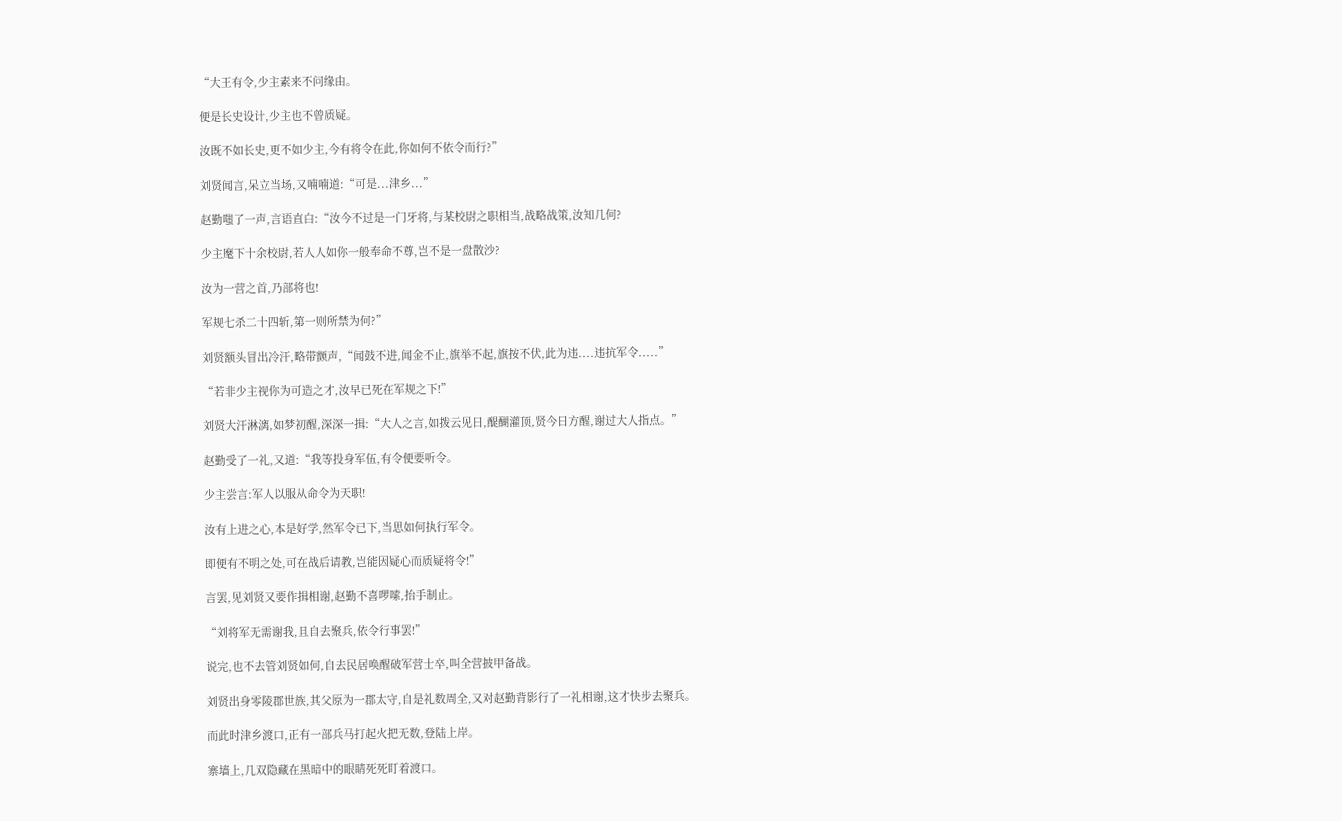“大王有令,少主素来不问缘由。

便是长史设计,少主也不曾质疑。

汝既不如长史,更不如少主,今有将令在此,你如何不依令而行?”

刘贤闻言,呆立当场,又喃喃道:“可是...津乡...”

赵勤嗤了一声,言语直白:“汝今不过是一门牙将,与某校尉之职相当,战略战策,汝知几何?

少主麾下十余校尉,若人人如你一般奉命不尊,岂不是一盘散沙?

汝为一营之首,乃部将也!

军规七杀二十四斩,第一则所禁为何?”

刘贤额头冒出冷汗,略带颤声,“闻鼓不进,闻金不止,旗举不起,旗按不伏,此为违....违抗军令.....”

“若非少主视你为可造之才,汝早已死在军规之下!”

刘贤大汗淋漓,如梦初醒,深深一揖:“大人之言,如拨云见日,醍醐灌顶,贤今日方醒,谢过大人指点。”

赵勤受了一礼,又道:“我等投身军伍,有令便要听令。

少主尝言:军人以服从命令为天职!

汝有上进之心,本是好学,然军令已下,当思如何执行军令。

即便有不明之处,可在战后请教,岂能因疑心而质疑将令!”

言罢,见刘贤又要作揖相谢,赵勤不喜啰嗦,抬手制止。

“刘将军无需谢我,且自去聚兵,依令行事罢!”

说完,也不去管刘贤如何,自去民居唤醒破军营士卒,叫全营披甲备战。

刘贤出身零陵郡世族,其父原为一郡太守,自是礼数周全,又对赵勤背影行了一礼相谢,这才快步去聚兵。

而此时津乡渡口,正有一部兵马打起火把无数,登陆上岸。

寨墙上,几双隐藏在黑暗中的眼睛死死盯着渡口。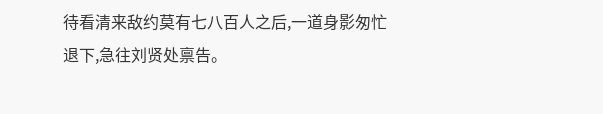待看清来敌约莫有七八百人之后,一道身影匆忙退下,急往刘贤处禀告。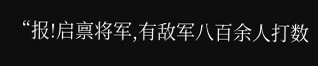“报!启禀将军,有敌军八百余人打数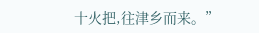十火把,往津乡而来。”